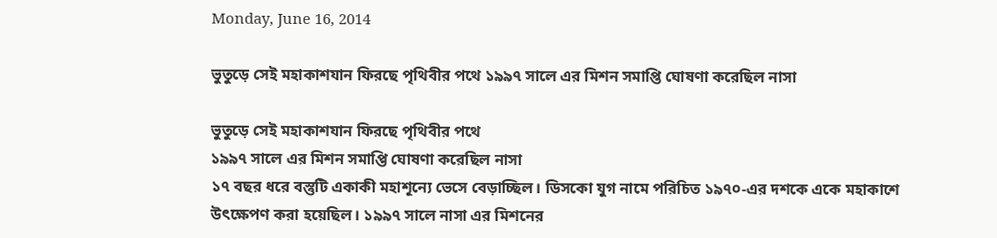Monday, June 16, 2014

ভুতুড়ে সেই মহাকাশযান ফিরছে পৃথিবীর পথে ১৯৯৭ সালে এর মিশন সমাপ্তি ঘোষণা করেছিল নাসা

ভুতুড়ে সেই মহাকাশযান ফিরছে পৃথিবীর পথে
১৯৯৭ সালে এর মিশন সমাপ্তি ঘোষণা করেছিল নাসা
১৭ বছর ধরে বস্তুটি একাকী মহাশূন্যে ভেসে বেড়াচ্ছিল। ডিসকো যুগ নামে পরিচিত ১৯৭০-এর দশকে একে মহাকাশে উৎক্ষেপণ করা হয়েছিল। ১৯৯৭ সালে নাসা এর মিশনের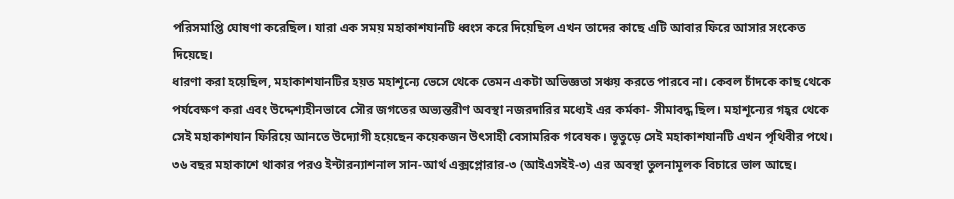পরিসমাপ্তি ঘোষণা করেছিল। যারা এক সময় মহাকাশযানটি ধ্বংস করে দিয়েছিল এখন তাদের কাছে এটি আবার ফিরে আসার সংকেত দিয়েছে।
ধারণা করা হয়েছিল, মহাকাশযানটির হয়ত মহাশূন্যে ভেসে থেকে তেমন একটা অভিজ্ঞতা সঞ্চয় করতে পারবে না। কেবল চাঁদকে কাছ থেকে পর্যবেক্ষণ করা এবং উদ্দেশ্যহীনভাবে সৌর জগতের অভ্যন্তরীণ অবস্থা নজরদারির মধ্যেই এর কর্মকা- সীমাবদ্ধ ছিল। মহাশূন্যের গহ্বর থেকে সেই মহাকাশযান ফিরিয়ে আনতে উদ্যোগী হয়েছেন কয়েকজন উৎসাহী বেসামরিক গবেষক। ভূতুড়ে সেই মহাকাশযানটি এখন পৃথিবীর পথে। ৩৬ বছর মহাকাশে থাকার পরও ইন্টারন্যাশনাল সান-আর্থ এক্সপ্লোরার-৩ (আইএসইই-৩) এর অবস্থা তুলনামূলক বিচারে ভাল আছে।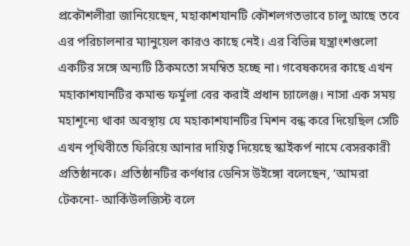প্রকৌশলীরা জানিয়েছেন, মহাকাশযানটি কৌশলগতভাবে চালু আছে তবে এর পরিচালনার ম্যানুয়েল কারও কাছে নেই। এর বিভিন্ন যন্ত্রাংশগুলো একটির সঙ্গে অন্যটি ঠিকমতো সমম্বিত হচ্ছে না। গবেষকদের কাছে এখন মহাকাশযানটির কমান্ড ফর্মুলা বের করাই প্রধান চ্যালেঞ্জ। নাসা এক সময় মহাশূন্যে থাকা অবস্থায় যে মহাকাশযানটির মিশন বন্ধ করে দিয়েছিল সেটি এখন পৃথিবীতে ফিরিয়ে আনার দায়িত্ব দিয়েছে স্কাইকর্প নামে বেসরকারী প্রতিষ্ঠানকে। প্রতিষ্ঠানটির কর্ণধার ডেনিস উইঙ্গো বলেছেন, ‘আমরা টেকনো- আর্কিউলজিস্ট বলে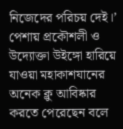নিজেদের পরিচয় দেই।’ পেশায় প্রকৌশলী ও উদ্যোক্তা উইঙ্গো হারিয়ে যাওয়া মহাকাশযানের অনেক ক্লু আবিষ্কার করতে পেরেছেন বলে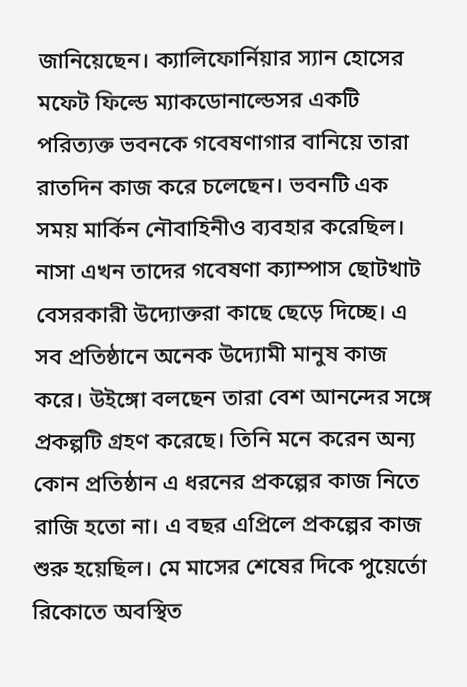জানিয়েছেন। ক্যালিফোর্নিয়ার স্যান হোসের মফেট ফিল্ডে ম্যাকডোনাল্ডেসর একটি পরিত্যক্ত ভবনকে গবেষণাগার বানিয়ে তারা রাতদিন কাজ করে চলেছেন। ভবনটি এক সময় মার্কিন নৌবাহিনীও ব্যবহার করেছিল। নাসা এখন তাদের গবেষণা ক্যাম্পাস ছোটখাট বেসরকারী উদ্যোক্তরা কাছে ছেড়ে দিচ্ছে। এ সব প্রতিষ্ঠানে অনেক উদ্যোমী মানুষ কাজ করে। উইঙ্গো বলছেন তারা বেশ আনন্দের সঙ্গে প্রকল্পটি গ্রহণ করেছে। তিনি মনে করেন অন্য কোন প্রতিষ্ঠান এ ধরনের প্রকল্পের কাজ নিতে রাজি হতো না। এ বছর এপ্রিলে প্রকল্পের কাজ শুরু হয়েছিল। মে মাসের শেষের দিকে পুয়ের্তো রিকোতে অবস্থিত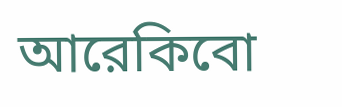আরেকিবো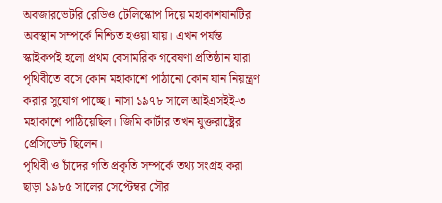অবজারভেটরি রেডিও টেলিস্কোপ দিয়ে মহাকাশযানটির অবস্থান সম্পর্কে নিশ্চিত হওয়া যায়। এখন পর্যন্ত স্কাইকর্পই হলো প্রথম বেসামরিক গবেষণা প্রতিষ্ঠান যারা পৃথিবীতে বসে কোন মহাকাশে পাঠানো কোন যান নিয়ন্ত্রণ করার সুযোগ পাচ্ছে। নাসা ১৯৭৮ সালে আইএসইই-৩ মহাকাশে পাঠিয়েছিল। জিমি কার্টার তখন যুক্তরাষ্ট্রের প্রেসিডেন্ট ছিলেন।
পৃথিবী ও চাঁদের গতি প্রকৃতি সম্পর্কে তথ্য সংগ্রহ করা ছাড়া ১৯৮৫ সালের সেপ্টেম্বর সৌর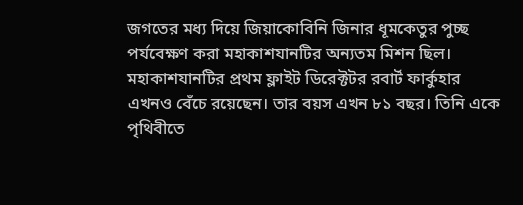জগতের মধ্য দিয়ে জিয়াকোবিনি জিনার ধূমকেতুর পুচ্ছ পর্যবেক্ষণ করা মহাকাশযানটির অন্যতম মিশন ছিল। মহাকাশযানটির প্রথম ফ্লাইট ডিরেক্টটর রবার্ট ফার্কুহার এখনও বেঁচে রয়েছেন। তার বয়স এখন ৮১ বছর। তিনি একে পৃথিবীতে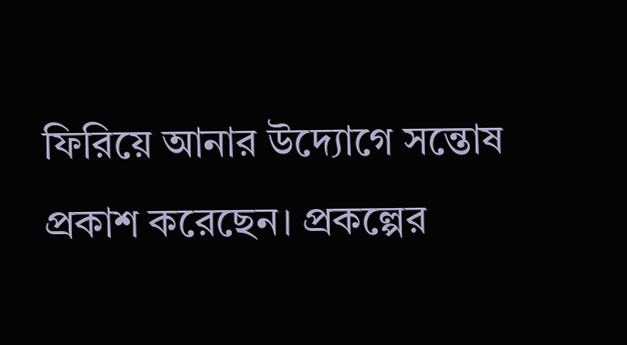ফিরিয়ে আনার উদ্যোগে সন্তোষ প্রকাশ করেছেন। প্রকল্পের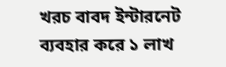খরচ বাবদ ইন্টারনেট ব্যবহার করে ১ লাখ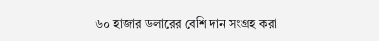৬০ হাজার ডলারের বেশি দান সংগ্রহ করা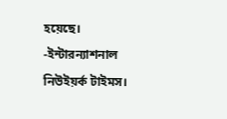হয়েছে। -ইন্টারন্যাশনাল নিউইয়র্ক টাইমস।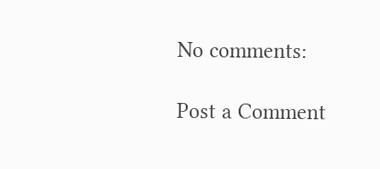No comments:

Post a Comment